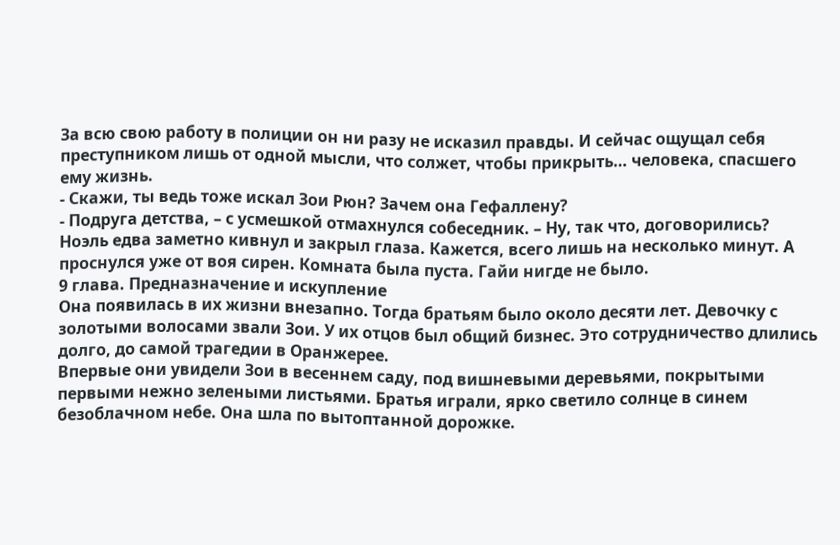За всю свою работу в полиции он ни разу не исказил правды. И сейчас ощущал себя преступником лишь от одной мысли, что солжет, чтобы прикрыть… человека, спасшего ему жизнь.
- Скажи, ты ведь тоже искал Зои Рюн? Зачем она Гефаллену?
- Подруга детства, – с усмешкой отмахнулся собеседник. – Ну, так что, договорились?
Ноэль едва заметно кивнул и закрыл глаза. Кажется, всего лишь на несколько минут. А проснулся уже от воя сирен. Комната была пуста. Гайи нигде не было.
9 глава. Предназначение и искупление
Она появилась в их жизни внезапно. Тогда братьям было около десяти лет. Девочку с золотыми волосами звали Зои. У их отцов был общий бизнес. Это сотрудничество длились долго, до самой трагедии в Оранжерее.
Впервые они увидели Зои в весеннем саду, под вишневыми деревьями, покрытыми первыми нежно зелеными листьями. Братья играли, ярко светило солнце в синем безоблачном небе. Она шла по вытоптанной дорожке.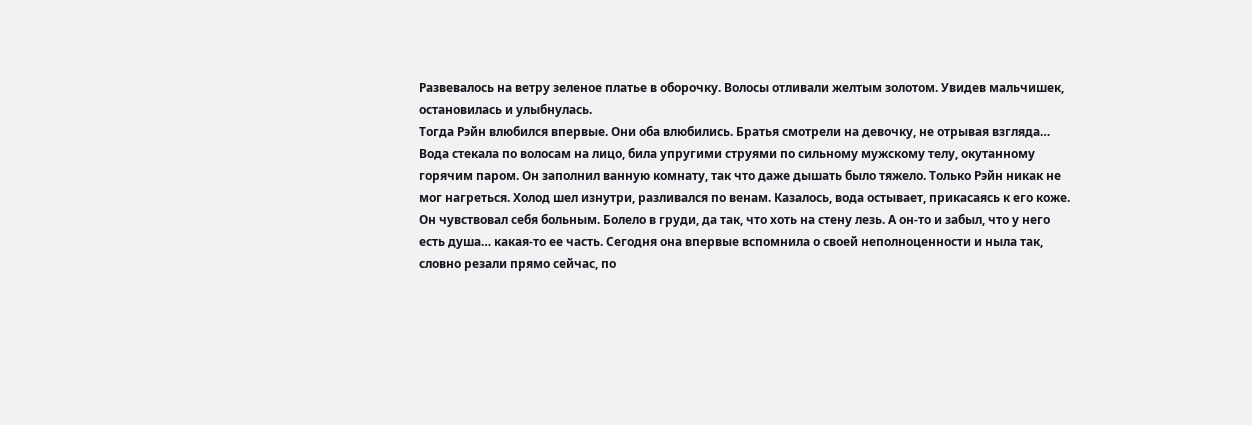Развевалось на ветру зеленое платье в оборочку. Волосы отливали желтым золотом. Увидев мальчишек, остановилась и улыбнулась.
Тогда Рэйн влюбился впервые. Они оба влюбились. Братья смотрели на девочку, не отрывая взгляда…
Вода стекала по волосам на лицо, била упругими струями по сильному мужскому телу, окутанному горячим паром. Он заполнил ванную комнату, так что даже дышать было тяжело. Только Рэйн никак не мог нагреться. Холод шел изнутри, разливался по венам. Казалось, вода остывает, прикасаясь к его коже.
Он чувствовал себя больным. Болело в груди, да так, что хоть на стену лезь. А он-то и забыл, что у него есть душа… какая-то ее часть. Сегодня она впервые вспомнила о своей неполноценности и ныла так, словно резали прямо сейчас, по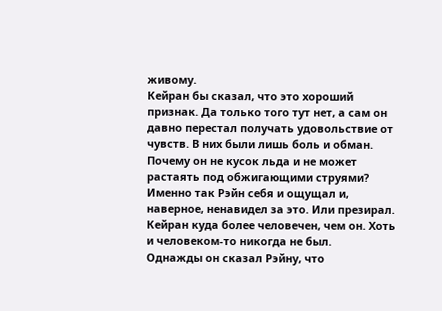живому.
Кейран бы сказал, что это хороший признак. Да только того тут нет, а сам он давно перестал получать удовольствие от чувств. В них были лишь боль и обман.
Почему он не кусок льда и не может растаять под обжигающими струями? Именно так Рэйн себя и ощущал и, наверное, ненавидел за это. Или презирал. Кейран куда более человечен, чем он. Хоть и человеком-то никогда не был.
Однажды он сказал Рэйну, что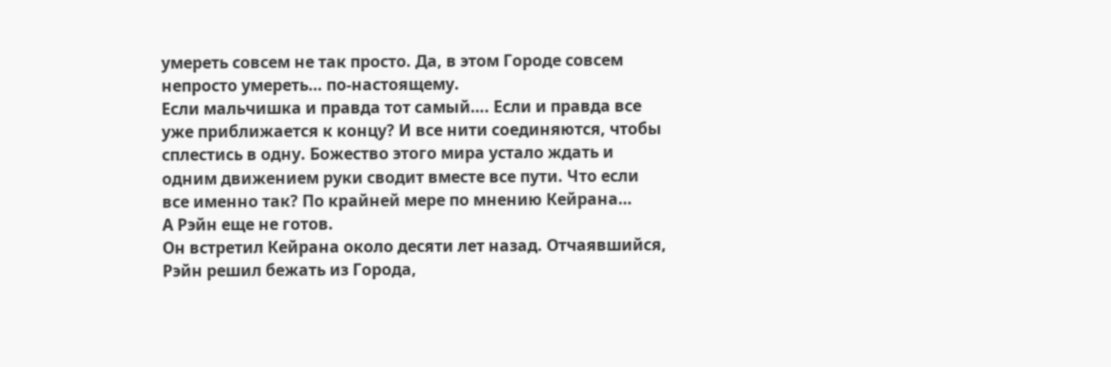умереть совсем не так просто. Да, в этом Городе совсем непросто умереть… по-настоящему.
Если мальчишка и правда тот самый…. Если и правда все уже приближается к концу? И все нити соединяются, чтобы сплестись в одну. Божество этого мира устало ждать и одним движением руки сводит вместе все пути. Что если все именно так? По крайней мере по мнению Кейрана…
А Рэйн еще не готов.
Он встретил Кейрана около десяти лет назад. Отчаявшийся, Рэйн решил бежать из Города,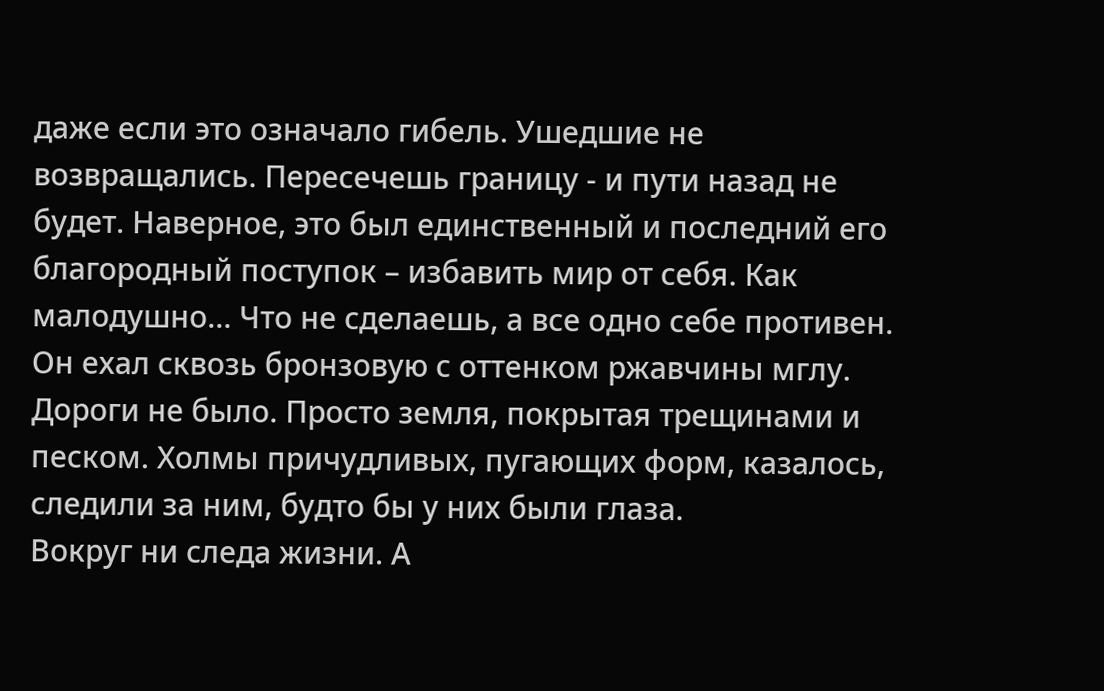даже если это означало гибель. Ушедшие не возвращались. Пересечешь границу - и пути назад не будет. Наверное, это был единственный и последний его благородный поступок – избавить мир от себя. Как малодушно… Что не сделаешь, а все одно себе противен.
Он ехал сквозь бронзовую с оттенком ржавчины мглу. Дороги не было. Просто земля, покрытая трещинами и песком. Холмы причудливых, пугающих форм, казалось, следили за ним, будто бы у них были глаза.
Вокруг ни следа жизни. А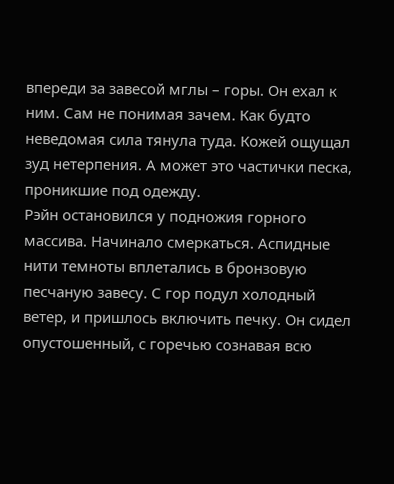впереди за завесой мглы – горы. Он ехал к ним. Сам не понимая зачем. Как будто неведомая сила тянула туда. Кожей ощущал зуд нетерпения. А может это частички песка, проникшие под одежду.
Рэйн остановился у подножия горного массива. Начинало смеркаться. Аспидные нити темноты вплетались в бронзовую песчаную завесу. С гор подул холодный ветер, и пришлось включить печку. Он сидел опустошенный, с горечью сознавая всю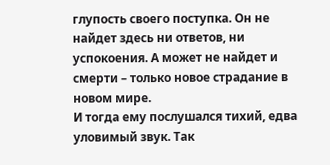глупость своего поступка. Он не найдет здесь ни ответов, ни успокоения. А может не найдет и смерти – только новое страдание в новом мире.
И тогда ему послушался тихий, едва уловимый звук. Так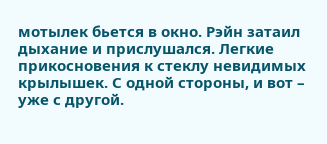мотылек бьется в окно. Рэйн затаил дыхание и прислушался. Легкие прикосновения к стеклу невидимых крылышек. С одной стороны, и вот – уже с другой.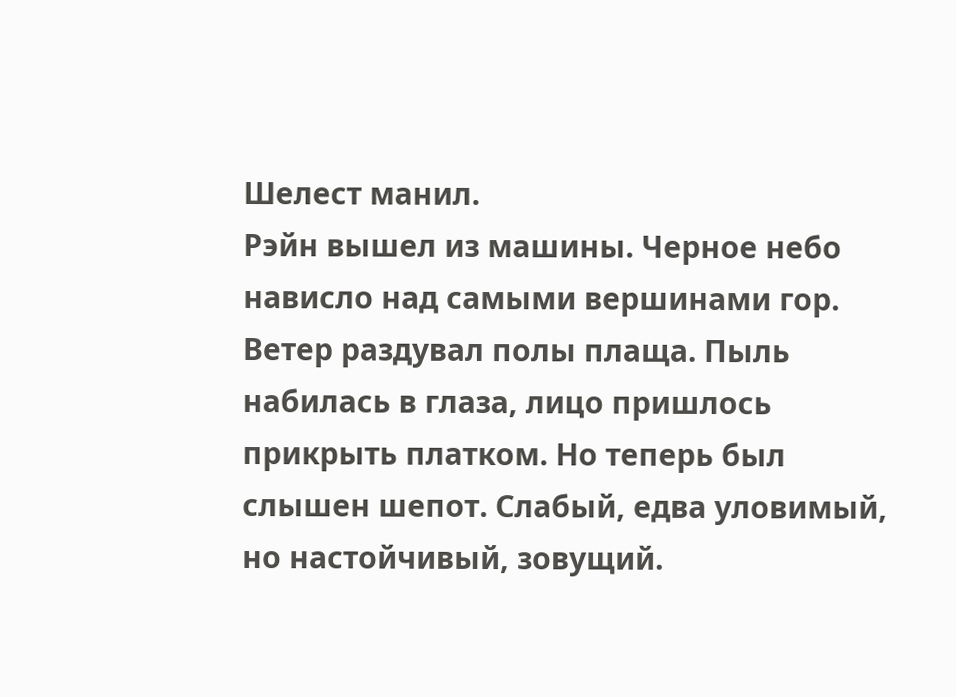Шелест манил.
Рэйн вышел из машины. Черное небо нависло над самыми вершинами гор. Ветер раздувал полы плаща. Пыль набилась в глаза, лицо пришлось прикрыть платком. Но теперь был слышен шепот. Слабый, едва уловимый, но настойчивый, зовущий.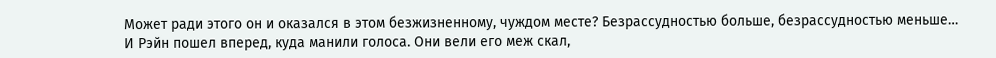Может ради этого он и оказался в этом безжизненному, чуждом месте? Безрассудностью больше, безрассудностью меньше…
И Рэйн пошел вперед, куда манили голоса. Они вели его меж скал,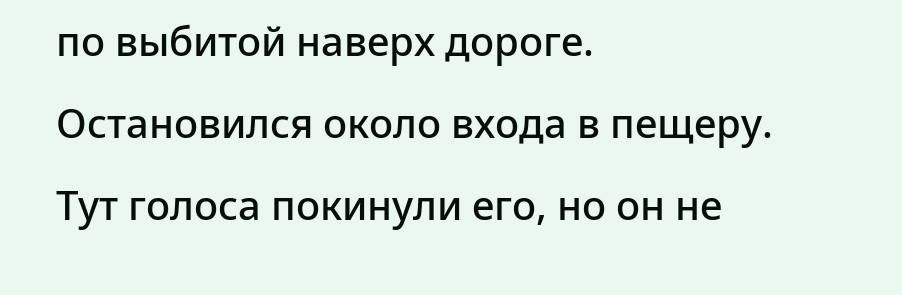по выбитой наверх дороге. Остановился около входа в пещеру. Тут голоса покинули его, но он не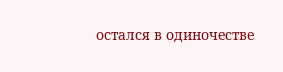остался в одиночестве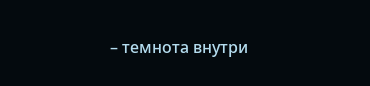– темнота внутри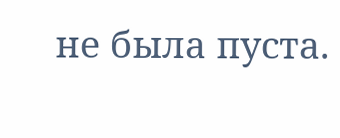не была пуста.